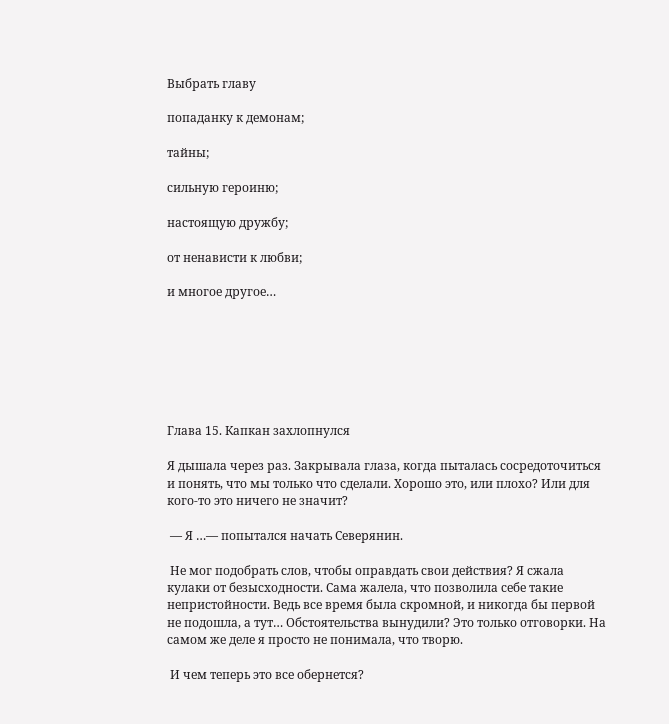Выбрать главу

попаданку к демонам;

тайны;

сильную героиню;

настоящую дружбу;

от ненависти к любви;

и многое другое…







Глава 15. Капкан захлопнулся

Я дышала через раз. Закрывала глаза, когда пыталась сосредоточиться и понять, что мы только что сделали. Хорошо это, или плохо? Или для кого-то это ничего не значит?

 — Я …— попытался начать Северянин.

 Не мог подобрать слов, чтобы оправдать свои действия? Я сжала кулаки от безысходности. Сама жалела, что позволила себе такие непристойности. Ведь все время была скромной, и никогда бы первой не подошла, а тут… Обстоятельства вынудили? Это только отговорки. На самом же деле я просто не понимала, что творю.

 И чем теперь это все обернется?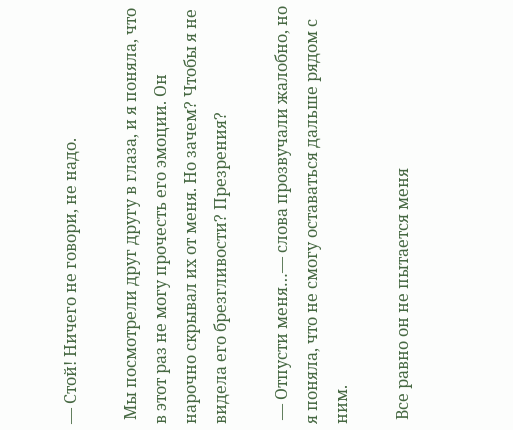— Стой! Ничего не говори, не надо.

 Мы посмотрели друг другу в глаза, и я поняла, что в этот раз не могу прочесть его эмоции. Он нарочно скрывал их от меня. Но зачем? Чтобы я не видела его брезгливости? Презрения?

 — Отпусти меня…— слова прозвучали жалобно, но я поняла, что не смогу оставаться дальше рядом с ним.

 Все равно он не пытается меня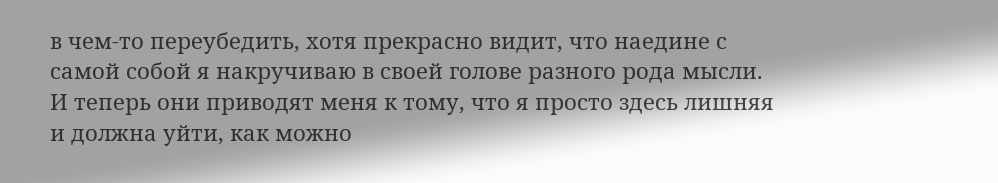в чем-то переубедить, хотя прекрасно видит, что наедине с самой собой я накручиваю в своей голове разного рода мысли. И теперь они приводят меня к тому, что я просто здесь лишняя и должна уйти, как можно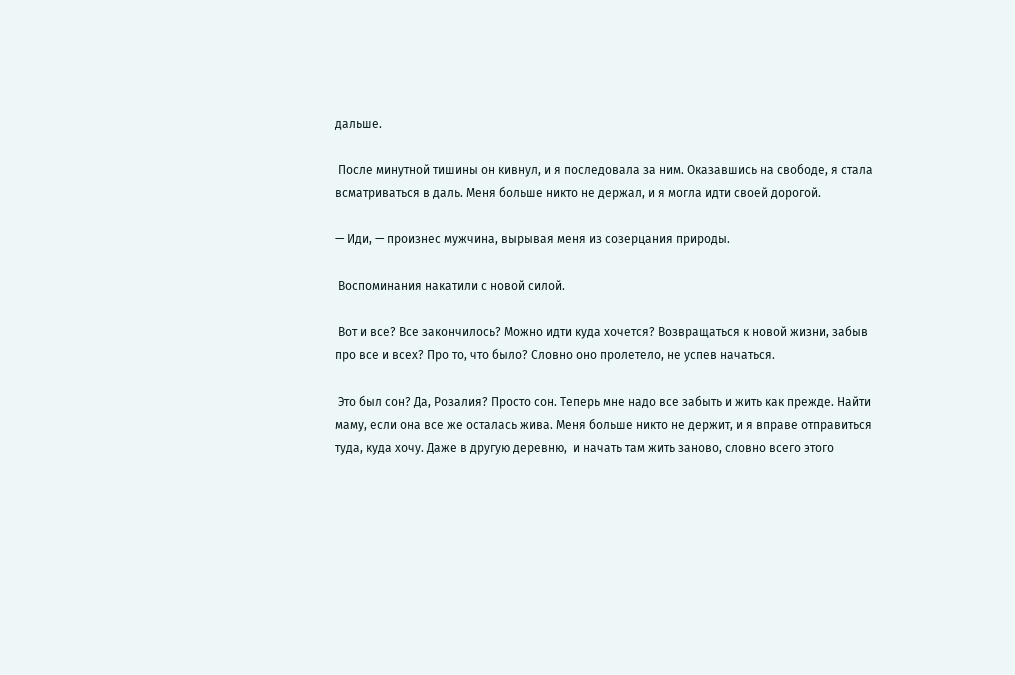дальше.

 После минутной тишины он кивнул, и я последовала за ним. Оказавшись на свободе, я стала всматриваться в даль. Меня больше никто не держал, и я могла идти своей дорогой.

— Иди, — произнес мужчина, вырывая меня из созерцания природы.

 Воспоминания накатили с новой силой.

 Вот и все? Все закончилось? Можно идти куда хочется? Возвращаться к новой жизни, забыв про все и всех? Про то, что было? Словно оно пролетело, не успев начаться.

 Это был сон? Да, Розалия? Просто сон. Теперь мне надо все забыть и жить как прежде. Найти маму, если она все же осталась жива. Меня больше никто не держит, и я вправе отправиться туда, куда хочу. Даже в другую деревню,  и начать там жить заново, словно всего этого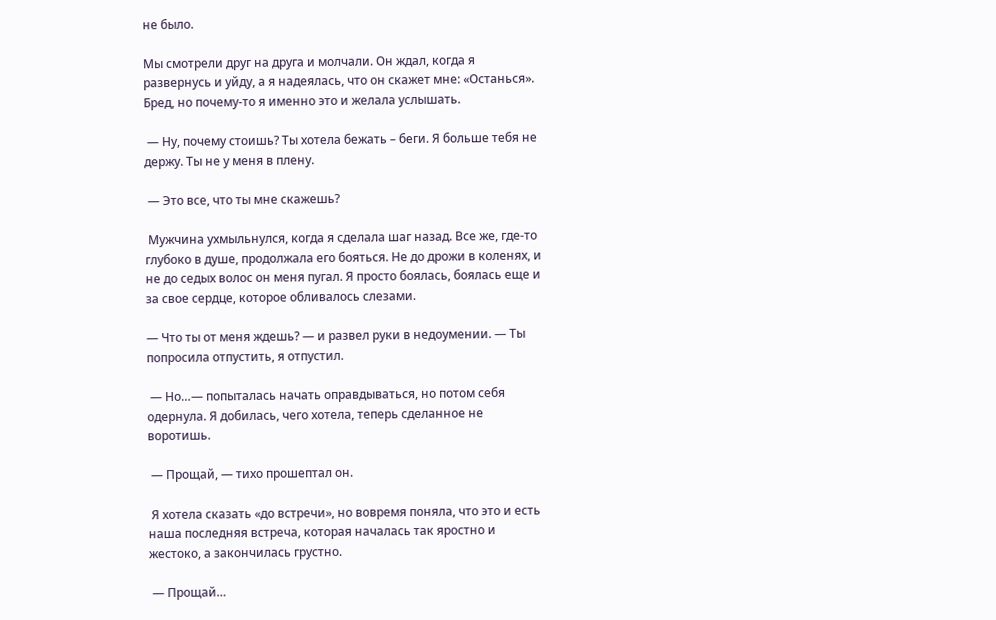не было.

Мы смотрели друг на друга и молчали. Он ждал, когда я развернусь и уйду, а я надеялась, что он скажет мне: «Останься». Бред, но почему-то я именно это и желала услышать.

 — Ну, почему стоишь? Ты хотела бежать – беги. Я больше тебя не держу. Ты не у меня в плену.

 — Это все, что ты мне скажешь?

 Мужчина ухмыльнулся, когда я сделала шаг назад. Все же, где-то глубоко в душе, продолжала его бояться. Не до дрожи в коленях, и не до седых волос он меня пугал. Я просто боялась, боялась еще и за свое сердце, которое обливалось слезами.

— Что ты от меня ждешь? — и развел руки в недоумении. — Ты попросила отпустить, я отпустил.

 — Но…— попыталась начать оправдываться, но потом себя одернула. Я добилась, чего хотела, теперь сделанное не воротишь.

 — Прощай, — тихо прошептал он.

 Я хотела сказать «до встречи», но вовремя поняла, что это и есть наша последняя встреча, которая началась так яростно и жестоко, а закончилась грустно.

 — Прощай…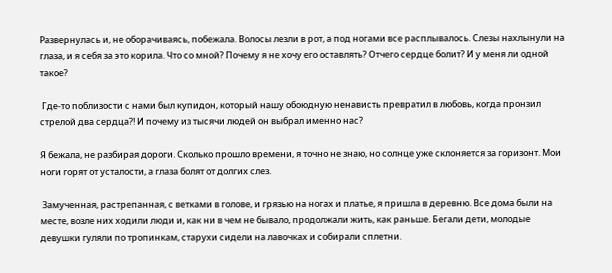Развернулась и, не оборачиваясь, побежала. Волосы лезли в рот, а под ногами все расплывалось. Слезы нахлынули на глаза, и я себя за это корила. Что со мной? Почему я не хочу его оставлять? Отчего сердце болит? И у меня ли одной такое?

 Где-то поблизости с нами был купидон, который нашу обоюдную ненависть превратил в любовь, когда пронзил стрелой два сердца?! И почему из тысячи людей он выбрал именно нас?

Я бежала, не разбирая дороги. Сколько прошло времени, я точно не знаю, но солнце уже склоняется за горизонт. Мои ноги горят от усталости, а глаза болят от долгих слез.

 Замученная, растрепанная, с ветками в голове, и грязью на ногах и платье, я пришла в деревню. Все дома были на месте, возле них ходили люди и, как ни в чем не бывало, продолжали жить, как раньше. Бегали дети, молодые девушки гуляли по тропинкам, старухи сидели на лавочках и собирали сплетни.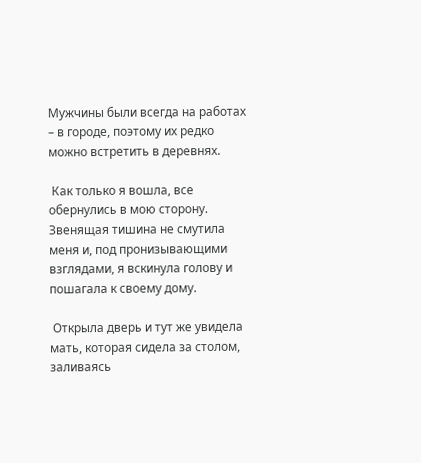Мужчины были всегда на работах – в городе, поэтому их редко можно встретить в деревнях.

 Как только я вошла, все обернулись в мою сторону. Звенящая тишина не смутила меня и, под пронизывающими взглядами, я вскинула голову и пошагала к своему дому.

 Открыла дверь и тут же увидела мать, которая сидела за столом, заливаясь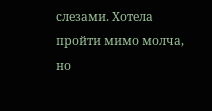слезами. Хотела пройти мимо молча, но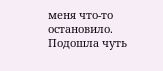меня что-то остановило. Подошла чуть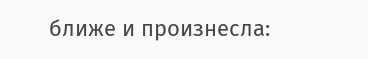ближе и произнесла: